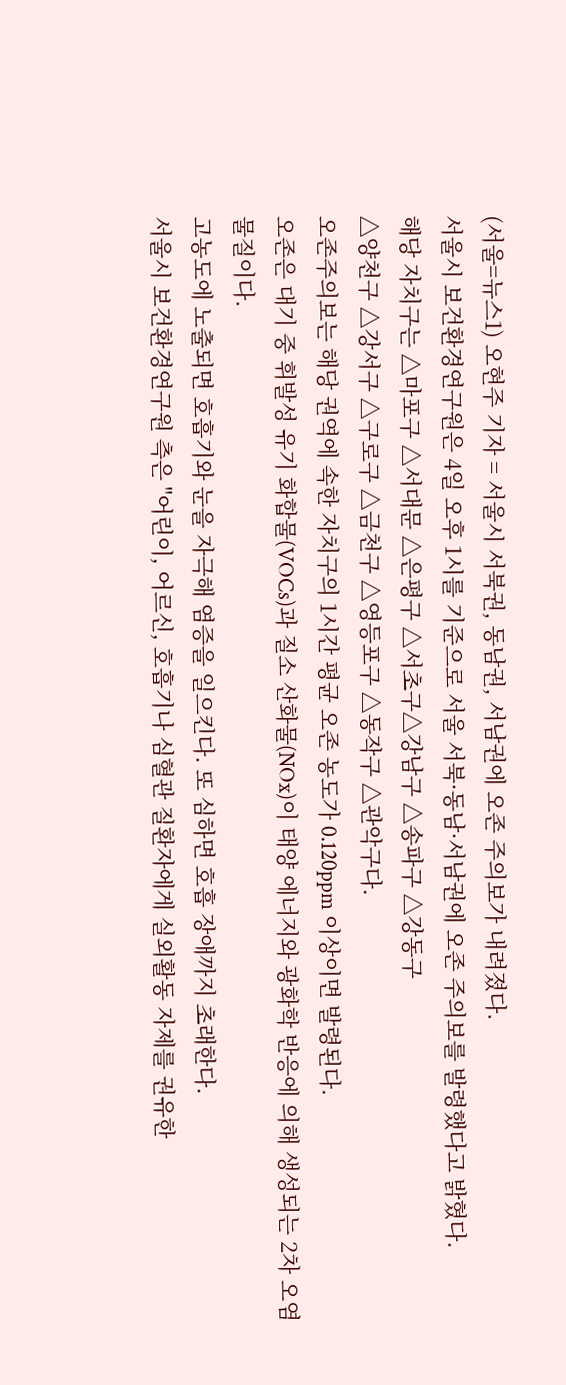(서울=뉴스1) 오현주 기자 = 서울시 서북권, 동남권, 서남권에 오존 주의보가 내려졌다.
서울시 보건환경연구원은 4일 오후 1시를 기준으로 서울 서북·동남·서남권에 오존 주의보를 발령했다고 밝혔다.
해당 자치구는 △마포구 △서대문 △은평구 △서초구△강남구 △송파구 △강동구
△양천구 △강서구 △구로구 △금천구 △영등포구 △동작구 △관악구다.
오존주의보는 해당 권역에 속한 자치구의 1시간 평균 오존 농도가 0.120ppm 이상이면 발령된다.
오존은 대기 중 휘발성 유기 화합물(VOCs)과 질소 산화물(NOx)이 태양 에너지와 광화학 반응에 의해 생성되는 2차 오염 물질이다.
고농도에 노출되면 호흡기와 눈을 자극해 염증을 일으킨다. 또 심하면 호흡 장애까지 초래한다.
서울시 보건환경연구원 측은 "어린이, 어르신, 호흡기나 심혈관 질환자에게 실외활동 자제를 권유한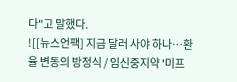다"고 말했다.
![[뉴스언팩] 지금 달러 사야 하나…환율 변동의 방정식 / 임신중지약 '미프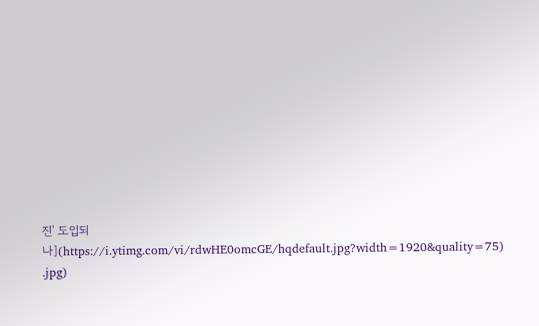진' 도입되나](https://i.ytimg.com/vi/rdwHE0omcGE/hqdefault.jpg?width=1920&quality=75)
.jpg)